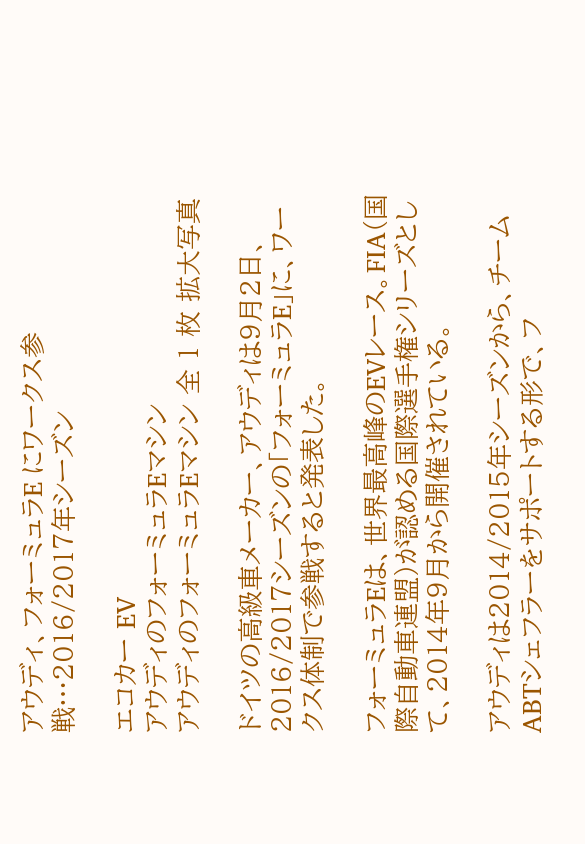アウディ、フォーミュラE にワークス参戦…2016/2017年シーズン

エコカー EV
アウディのフォーミュラEマシン
アウディのフォーミュラEマシン 全 1 枚 拡大写真

ドイツの高級車メーカー、アウディは9月2日、2016/2017シーズンの「フォーミュラE」に、ワークス体制で参戦すると発表した。

フォーミュラEは、世界最高峰のEVレース。FIA(国際自動車連盟)が認める国際選手権シリーズとして、2014年9月から開催されている。

アウディは2014/2015年シーズンから、チームABTシェフラーをサポートする形で、フ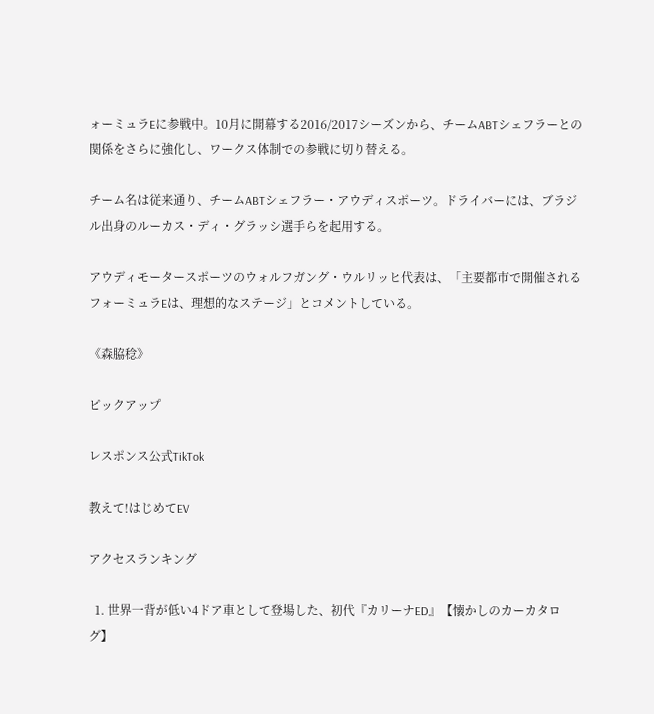ォーミュラEに参戦中。10月に開幕する2016/2017シーズンから、チームABTシェフラーとの関係をさらに強化し、ワークス体制での参戦に切り替える。

チーム名は従来通り、チームABTシェフラー・アウディスポーツ。ドライバーには、ブラジル出身のルーカス・ディ・グラッシ選手らを起用する。

アウディモータースポーツのウォルフガング・ウルリッヒ代表は、「主要都市で開催されるフォーミュラEは、理想的なステージ」とコメントしている。

《森脇稔》

ピックアップ

レスポンス公式TikTok

教えて!はじめてEV

アクセスランキング

  1. 世界一背が低い4ドア車として登場した、初代『カリーナED』【懐かしのカーカタログ】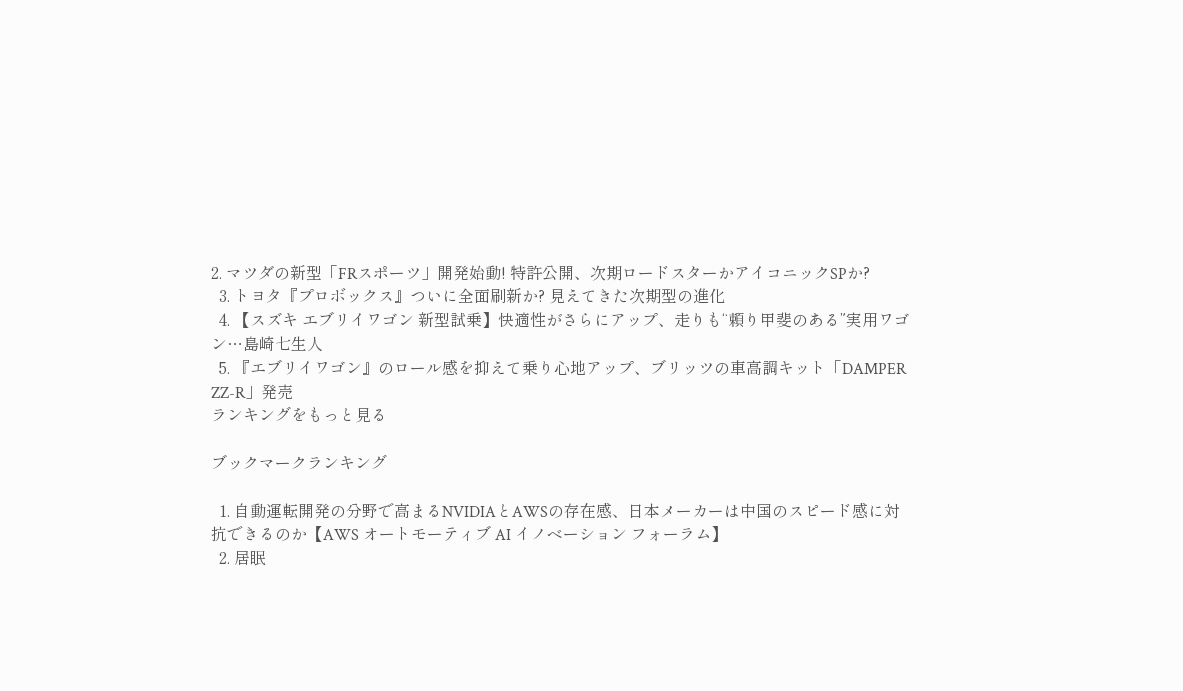2. マツダの新型「FRスポーツ」開発始動! 特許公開、次期ロードスターかアイコニックSPか?
  3. トヨタ『プロボックス』ついに全面刷新か? 見えてきた次期型の進化
  4. 【スズキ エブリイワゴン 新型試乗】快適性がさらにアップ、走りも“頼り甲斐のある”実用ワゴン…島崎七生人
  5. 『エブリイワゴン』のロール感を抑えて乗り心地アップ、ブリッツの車高調キット「DAMPER ZZ-R」発売
ランキングをもっと見る

ブックマークランキング

  1. 自動運転開発の分野で高まるNVIDIAとAWSの存在感、日本メーカーは中国のスピード感に対抗できるのか【AWS オートモーティブ AI イノベーション フォーラム】
  2. 居眠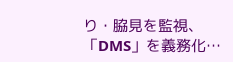り・脇見を監視、「DMS」を義務化…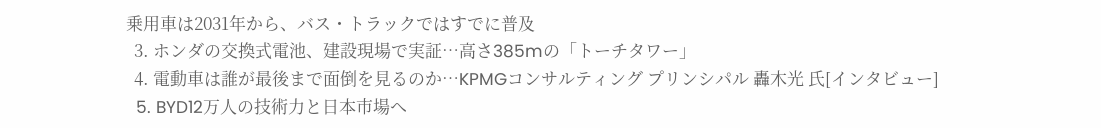乗用車は2031年から、バス・トラックではすでに普及
  3. ホンダの交換式電池、建設現場で実証…高さ385mの「トーチタワー」
  4. 電動車は誰が最後まで面倒を見るのか…KPMGコンサルティング プリンシパル 轟木光 氏[インタビュー]
  5. BYD12万人の技術力と日本市場へ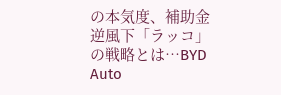の本気度、補助金逆風下「ラッコ」の戦略とは…BYD Auto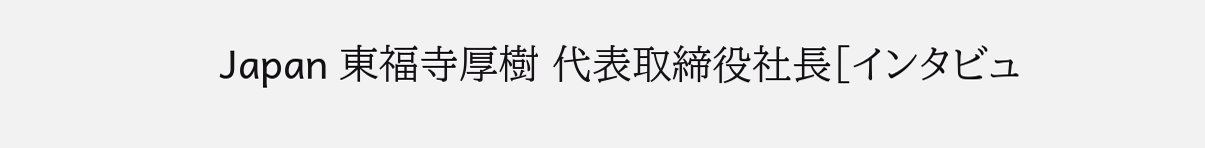Japan 東福寺厚樹 代表取締役社長[インタビュ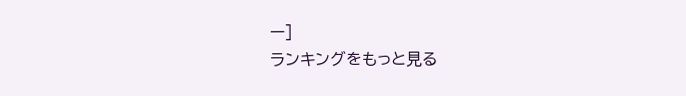ー]
ランキングをもっと見る